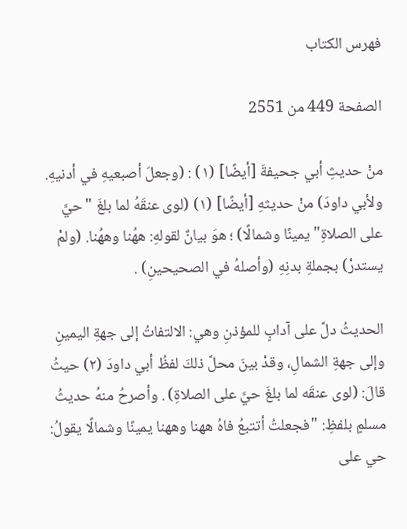فهرس الكتاب

الصفحة 449 من 2551

منْ حديثِ أبي جحيفةَ [أيضًا] (١) : (وجعلَ أصبعيهِ في أدنيهِ. ولأبي داودَ) منْ حديثهِ [أيضًا] (١) (لوى عنقَهُ لما بلغَ "حيَّ على الصلاةِ" يمينًا وشمالًا) ؛ هوَ بيانٌ لقولهِ: ههُنا وههُنا. (ولمْ يستدرْ) بجملةِ بدنِهِ (وأصلهُ في الصحيحينِ) .

الحديثُ دلَّ على آدابٍ للمؤذنِ وهي: الالتفاتُ إلى جهةِ اليمينِ وإلى جهةِ الشمالِ، وقدْ بينَ محلَّ ذلكَ لفظُ أبي داودَ (٢) حيثُ قالَ: (لوى عنقَه لما بلغَ حيَّ على الصلاةِ) . وأصرحُ منهُ حديثُ مسلمٍ بلفظِ: "فجعلتُ أتتبعُ فاهُ ههنا وههنا يمينًا وشمالًا يقولُ: حي على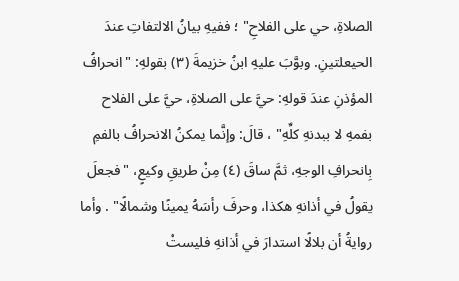الصلاةِ، حي على الفلاحِ" ؛ ففيهِ بيانُ الالتفاتِ عندَ الحيعلتينِ. وبوَّبَ عليهِ ابنُ خزيمةَ (٣) بقولهِ: "انحرافُ المؤذنِ عندَ قولهِ: حيَّ على الصلاةِ، حيَّ على الفلاح بفمهِ لا ببدنهِ كلِّهِ" ، قالَ: وإنَّما يمكنُ الانحرافُ بالفمِ بِانحرافِ الوجهِ، ثمَّ ساقَ (٤) مِنْ طريقِ وكيعٍ، "فجعلَ يقولُ في أذانهِ هكذا، وحرفَ رأسَهُ يمينًا وشمالًا" . وأما روايةُ أن بلالًا استدارَ في أذانهِ فليستْ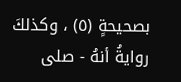بصحيحةٍ (٥) ، وكذلكَ روايةُ أنهُ - صلى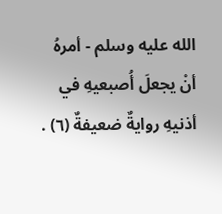الله عليه وسلم - أمرهُ أنْ يجعلَ أُصبعيهِ في أذنيهِ روايةٌ ضعيفةٌ (٦) .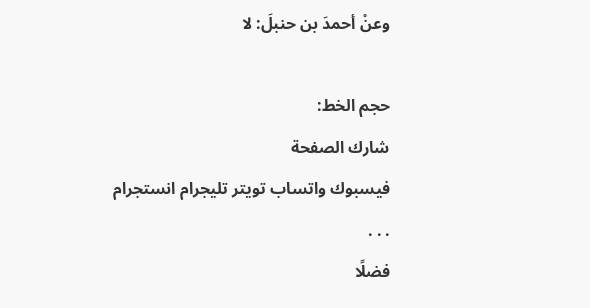وعنْ أحمدَ بن حنبلَ: لا

حجم الخط:
شارك الصفحة
فيسبوك واتساب تويتر تليجرام انستجرام
. . .
فضلًا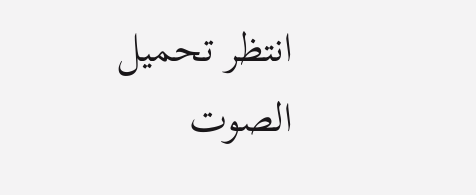انتظر تحميل الصوت